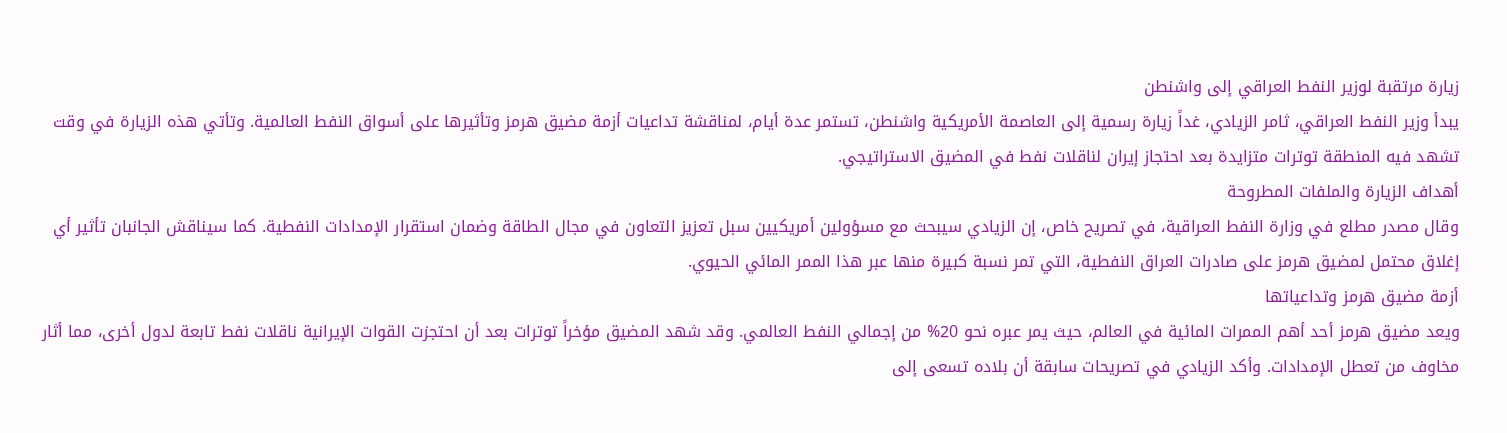زيارة مرتقبة لوزير النفط العراقي إلى واشنطن
يبدأ وزير النفط العراقي، ثامر الزيادي، غداً زيارة رسمية إلى العاصمة الأمريكية واشنطن، تستمر عدة أيام، لمناقشة تداعيات أزمة مضيق هرمز وتأثيرها على أسواق النفط العالمية. وتأتي هذه الزيارة في وقت تشهد فيه المنطقة توترات متزايدة بعد احتجاز إيران لناقلات نفط في المضيق الاستراتيجي.
أهداف الزيارة والملفات المطروحة
وقال مصدر مطلع في وزارة النفط العراقية، في تصريح خاص، إن الزيادي سيبحث مع مسؤولين أمريكيين سبل تعزيز التعاون في مجال الطاقة وضمان استقرار الإمدادات النفطية. كما سيناقش الجانبان تأثير أي إغلاق محتمل لمضيق هرمز على صادرات العراق النفطية، التي تمر نسبة كبيرة منها عبر هذا الممر المائي الحيوي.
أزمة مضيق هرمز وتداعياتها
ويعد مضيق هرمز أحد أهم الممرات المائية في العالم، حيث يمر عبره نحو 20% من إجمالي النفط العالمي. وقد شهد المضيق مؤخراً توترات بعد أن احتجزت القوات الإيرانية ناقلات نفط تابعة لدول أخرى، مما أثار مخاوف من تعطل الإمدادات. وأكد الزيادي في تصريحات سابقة أن بلاده تسعى إلى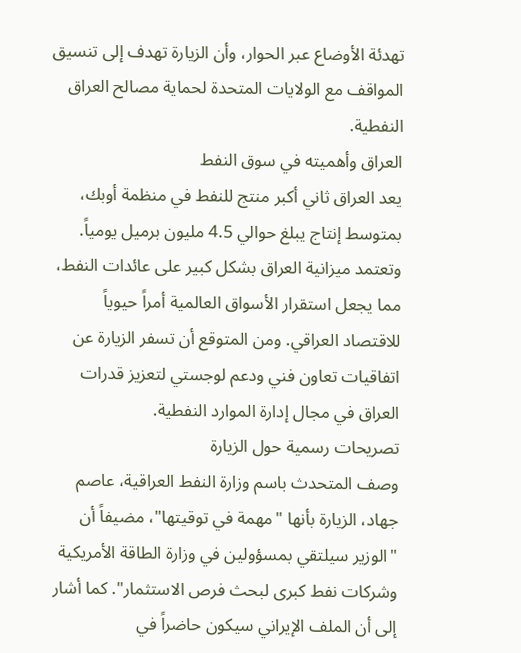تهدئة الأوضاع عبر الحوار، وأن الزيارة تهدف إلى تنسيق المواقف مع الولايات المتحدة لحماية مصالح العراق النفطية.
العراق وأهميته في سوق النفط
يعد العراق ثاني أكبر منتج للنفط في منظمة أوبك، بمتوسط إنتاج يبلغ حوالي 4.5 مليون برميل يومياً. وتعتمد ميزانية العراق بشكل كبير على عائدات النفط، مما يجعل استقرار الأسواق العالمية أمراً حيوياً للاقتصاد العراقي. ومن المتوقع أن تسفر الزيارة عن اتفاقيات تعاون فني ودعم لوجستي لتعزيز قدرات العراق في مجال إدارة الموارد النفطية.
تصريحات رسمية حول الزيارة
وصف المتحدث باسم وزارة النفط العراقية، عاصم جهاد، الزيارة بأنها "مهمة في توقيتها"، مضيفاً أن "الوزير سيلتقي بمسؤولين في وزارة الطاقة الأمريكية وشركات نفط كبرى لبحث فرص الاستثمار". كما أشار إلى أن الملف الإيراني سيكون حاضراً في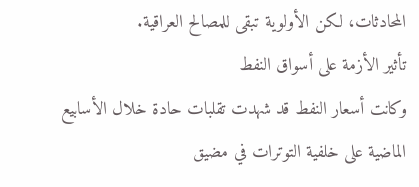المحادثات، لكن الأولوية تبقى للمصالح العراقية.
تأثير الأزمة على أسواق النفط
وكانت أسعار النفط قد شهدت تقلبات حادة خلال الأسابيع الماضية على خلفية التوترات في مضيق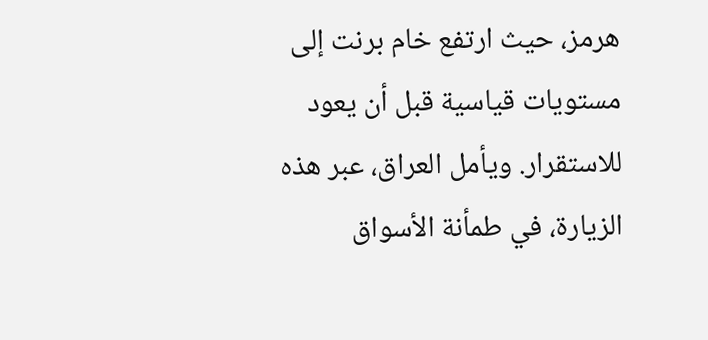هرمز، حيث ارتفع خام برنت إلى مستويات قياسية قبل أن يعود للاستقرار. ويأمل العراق، عبر هذه الزيارة، في طمأنة الأسواق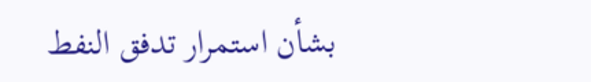بشأن استمرار تدفق النفط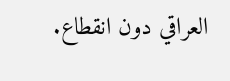العراقي دون انقطاع.